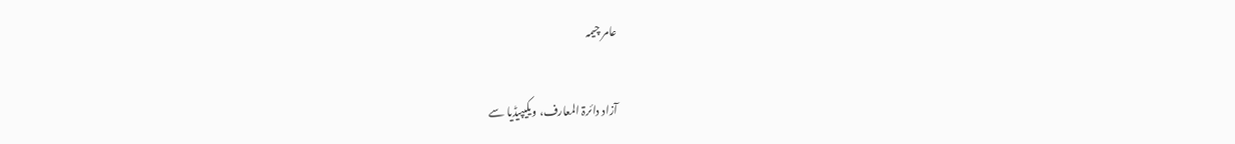عامر چیمہ

آزاد دائرۃ المعارف، ویکیپیڈیا سے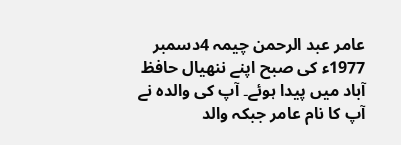عامر عبد الرحمن چیمہ 4دسمبر 1977ء کی صبح اپنے ننھیال حافظ آباد میں پیدا ہوئے۔ آپ کی والدہ نے آپ کا نام عامر جبکہ والد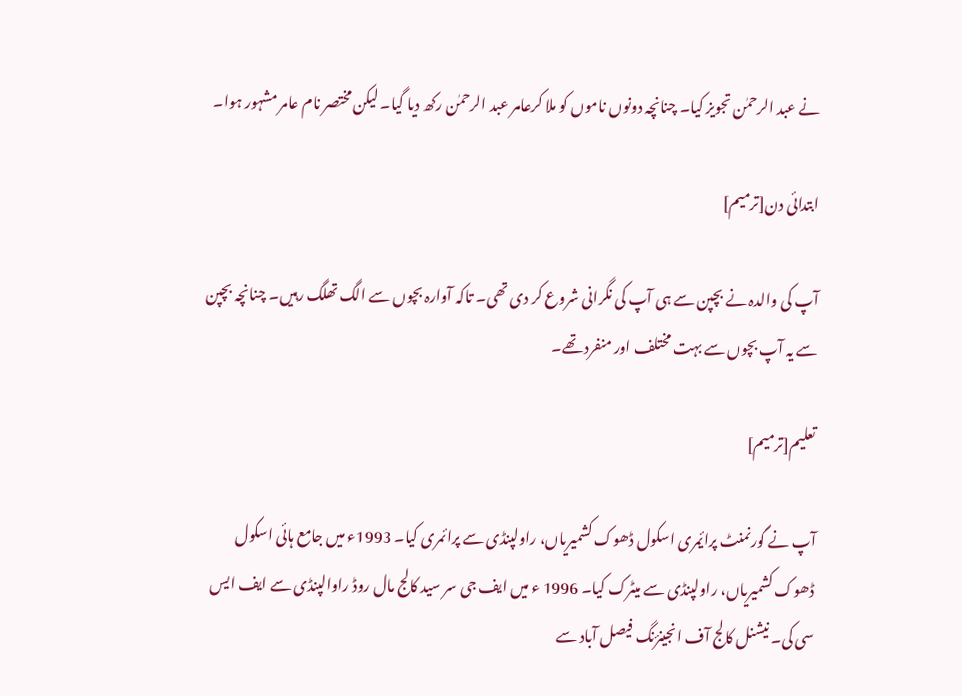نے عبد الرحمٰن تجویز کیا۔ چنانچہ دونوں ناموں کو ملا کرعامر عبد الرحمٰن رکھ دیا گیا۔ لیکن مختصر نام عامر مشہور ہوا۔

ابتدائی دن[ترمیم]

آپ کی والدہ نے بچپن سے ہی آپ کی نگرانی شروع کر دی تھی۔ تاکہ آوارہ بچوں سے الگ تھلگ رہیں۔ چنانچہ بچپن سے یہ آپ بچوں سے بہت مختلف اور منفرد تھے۔

تعلیم[ترمیم]

آپ نے گورنمنٹ پرایٔمری اسکول ڈھوک کشمیریاں، راولپنڈی سے پرائمری کیا۔ 1993ء میں جامع ہائی اسکول ڈھوک کشمیریاں، راولپنڈی سے میٹرک کیا۔ 1996 ء میں ایف جی سر سید کالج مال روڈ راوالپنڈی سے ایف ایس سی کی۔ نیشنل کالج آف انجینرٔنگ فیصل آباد سے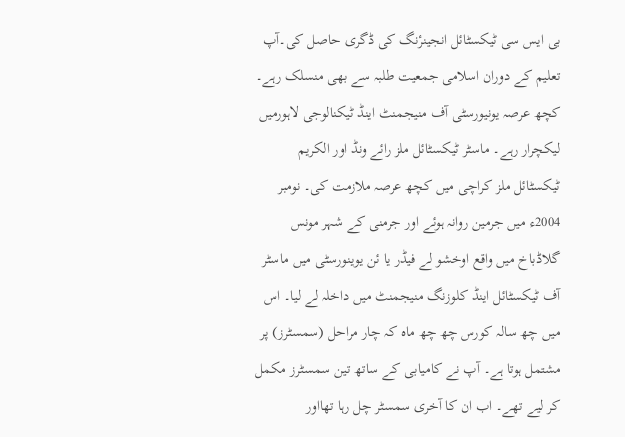بی ایس سی ٹیکسٹائل انجینرٔنگ کی ڈگری حاصل کی۔آپ تعلیم کے دوران اسلامی جمعیت طلبہ سے بھی منسلک رہے۔ کچھ عرصہ یونیورسٹی آف منیجمنٹ اینڈ ٹیکنالوجی لاہورمیں لیکچرار رہے۔ ماسٹر ٹیکسٹائل ملز رائے ونڈ اور الکریم ٹیکسٹائل ملز کراچی میں کچھ عرصہ ملازمت کی۔ نومبر 2004ء میں جرمین روانہ ہوئے اور جرمنی کے شہر مونس گلاڈباخ میں واقع اوخشو لے فیڈر یا ئن یوینورسٹی میں ماسٹر آف ٹیکسٹائل اینڈ کلوزنگ منیجمنٹ میں داخلہ لے لیا۔ اس میں چھ سالہ کورس چھ چھ ماہ کہ چار مراحل (سمسٹرز) پر مشتمل ہوتا ہے۔ آپ نے کامیابی کے ساتھ تین سمسٹرز مکمل کر لیے تھے۔ اب ان کا آخری سمسٹر چل رہا تھااور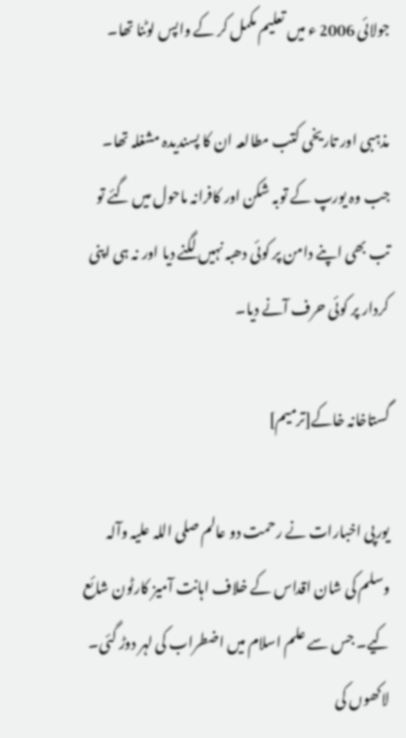جولائی 2006 ء میں تعلیم مکمل کر کے واپس لوٹنا تھا۔

مذہبی اور تاریخی کتب مطالعہ ان کا پسندیدہ مشغلہ تھا۔ جب وہ یورپ کے توبہ شکن اور کافرانہ ماحول میں گئے تو تب بھی اپنے دامن پر کوئی دھبہ نہیں لگنے دیا اور نہ ہی اپنی کردار پر کوئی حرف آنے دیا۔

گستاخانہ خاکے[ترمیم]

یورپی اخبارات نے رحمت دو عالم صلی اللہ علیہ وآلہ وسلم کی شان اقداس کے خلاف اہانت آمیز کارٹون شائع کیے۔ جس سے علم اسلام میں اضطراب کی لہر دوڑ گئی۔ لاکھوں کی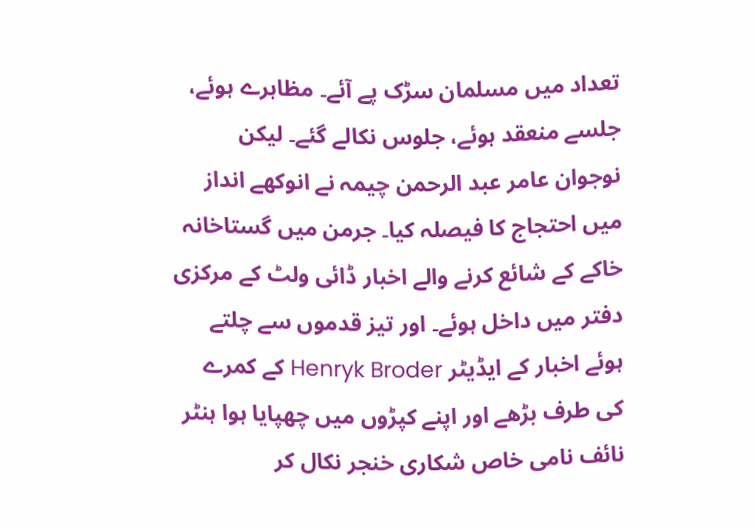تعداد میں مسلمان سڑک پے آئے۔ مظاہرے ہوئے، جلسے منعقد ہوئے، جلوس نکالے گئے۔ لیکن نوجوان عامر عبد الرحمن چیمہ نے انوکھے انداز میں احتجاج کا فیصلہ کیا۔ جرمن میں گستاخانہ خاکے کے شائع کرنے والے اخبار ڈائی ولٹ کے مرکزی دفتر میں داخل ہوئے۔ اور تیز قدموں سے چلتے ہوئے اخبار کے ایڈیٹر Henryk Broder کے کمرے کی طرف بڑھے اور اپنے کپڑوں میں چھپایا ہوا ہنٹر نائف نامی خاص شکاری خنجر نکال کر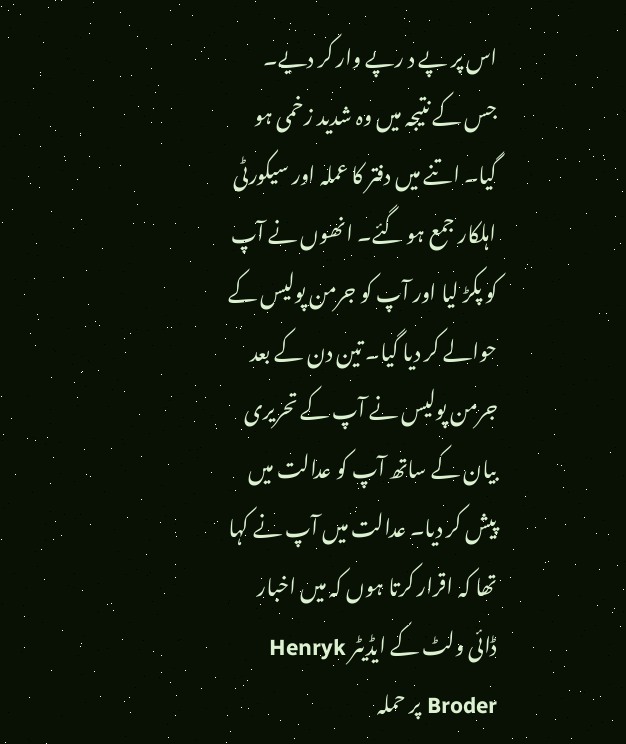اس پر پے د رپے وار کر دیے۔ جس کے نتیجہ میں وہ شدید زخمی ہو گیا۔ اتنے میں دفتر کا عملہ اور سیکورٹی اہلکار جمع ہو گئے۔ انھوں نے آپ کو پکڑ لیا اور آپ کو جرمن پولیس کے حوالے کر دیا گیا۔ تین دن کے بعد جرمن پولیس نے آپ کے تحریری بیان کے ساتھ آپ کو عدالت میں پیش کر دیا۔ عدالت میں آپ نے کہا تھا کہ اقرار کرتا ہوں کہ میں اخبار ڈائی ولٹ کے ایڈیٹر Henryk Broder پر حملہ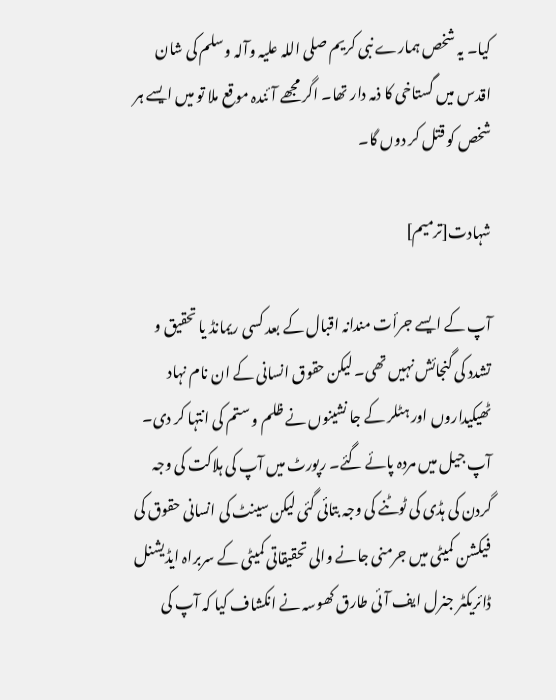کیا۔ یہ شخص ہمارے نبی کریم صلی اللہ علیہ وآلہ وسلم کی شان اقدس میں گستاخی کا ذمہ دار تھا۔ اگر مجھے آئندہ موقع ملا تو میں ایسے ہر شخص کو قتل کر دوں گا۔

شہادت[ترمیم]

آپ کے ایسے جرأت مندانہ اقبال کے بعد کسی ریمانڈ یا تحقیق و تشدد کی گنجائش نہیں تھی۔ لیکن حقوق انسانی کے ان نام نہاد ٹھیکیداروں اور ہٹلر کے جا نشینوں نے ظلم و ستم کی انتہا کر دی۔ آپ جیل میں مردہ پائے گئے۔ رپورٹ میں آپ کی ہلاکت کی وجہ گردن کی ہڈی کی ٹوٹنے کی وجہ بتائی گئی لیکن سینٹ کی انسانی حقوق کی فیکشن کمیٹی میں جرمنی جانے والی تحقیقاتی کمیٹی کے سربراہ ایڈیشنل ڈائریکٹر جنرل ایف آئی طارق کھوسہ نے انکشاف کیا کہ آپ کی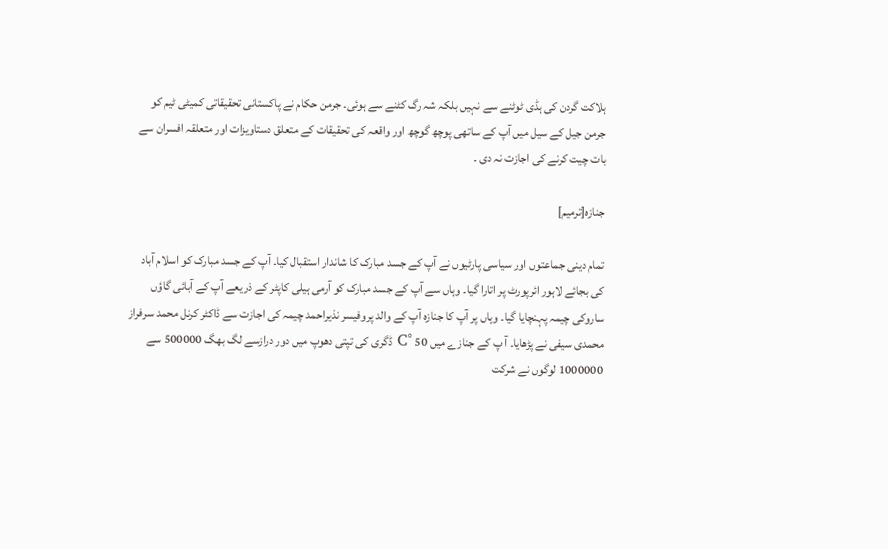ہلاکت گردن کی ہڈی ٹوٹنے سے نہیں بلکہ شہ رگ کٹنے سے ہوئی۔ جرمن حکام نے پاکستانی تحقیقاتی کمیٹی ٹیم کو جرمن جیل کے سیل میں آپ کے ساتھی پوچھ گوچھ اور واقعہ کی تحقیقات کے متعلق دستاویزات اور متعلقہ افسران سے بات چیت کرنے کی اجازت نہ دی ۔

جنازہ[ترمیم]

تمام دینی جماعتوں اور سیاسی پارٹیوں نے آپ کے جسد مبارک کا شاندار استقبال کیا۔ آپ کے جسد مبارک کو اسلام آباد کی بجائے لاہور ائرپورٹ پر اتارا گیا۔ وہاں سے آپ کے جسد مبارک کو آرمی ہیلی کاپٹر کے ذریعے آپ کے آبائی گاؤں ساروکی چیمہ پہنچایا گیا۔ وہاں پر آپ کا جنازہ آپ کے والد پروفیسر نذیراحمد چیمہ کی اجازت سے ڈاکٹر کرنل محمد سرفراز محمدی سیفی نے پڑھایا۔ آ پ کے جنازے میں 50 °C ڈگری کی تپتی دھوپ میں دور درازسے لگ بھگ 500000 سے 1000000 لوگوں نے شرکت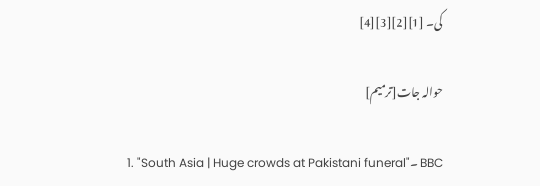کی۔ [1][2][3][4]

حوالہ جات[ترمیم]

  1. "South Asia | Huge crowds at Pakistani funeral"۔ BBC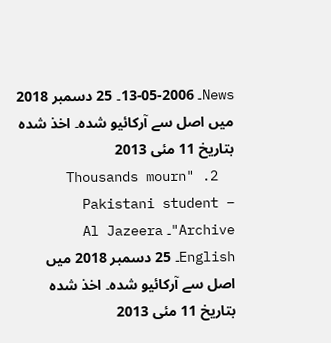News۔ 2006-05-13۔ 25 دسمبر 2018 میں اصل سے آرکائیو شدہ۔ اخذ شدہ بتاریخ 11 مئی 2013
  2. "Thousands mourn Pakistani student – Archive"۔ Al Jazeera English۔ 25 دسمبر 2018 میں اصل سے آرکائیو شدہ۔ اخذ شدہ بتاریخ 11 مئی 2013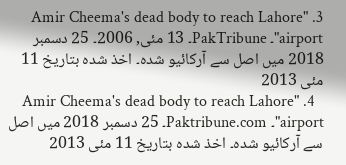3. "Amir Cheema's dead body to reach Lahore airport"۔ PakTribune۔ 13 مئی, 2006۔ 25 دسمبر 2018 میں اصل سے آرکائیو شدہ۔ اخذ شدہ بتاریخ 11 مئی 2013
  4. "Amir Cheema's dead body to reach Lahore airport"۔ Paktribune.com۔ 25 دسمبر 2018 میں اصل سے آرکائیو شدہ۔ اخذ شدہ بتاریخ 11 مئی 2013